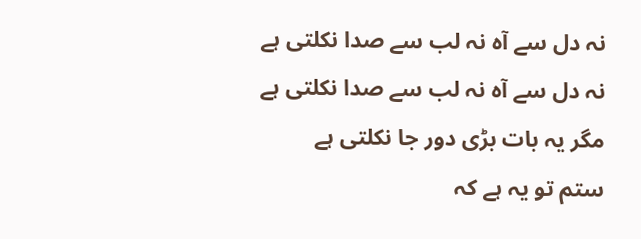نہ دل سے آہ نہ لب سے صدا نکلتی ہے
نہ دل سے آہ نہ لب سے صدا نکلتی ہے
مگر یہ بات بڑی دور جا نکلتی ہے
ستم تو یہ ہے کہ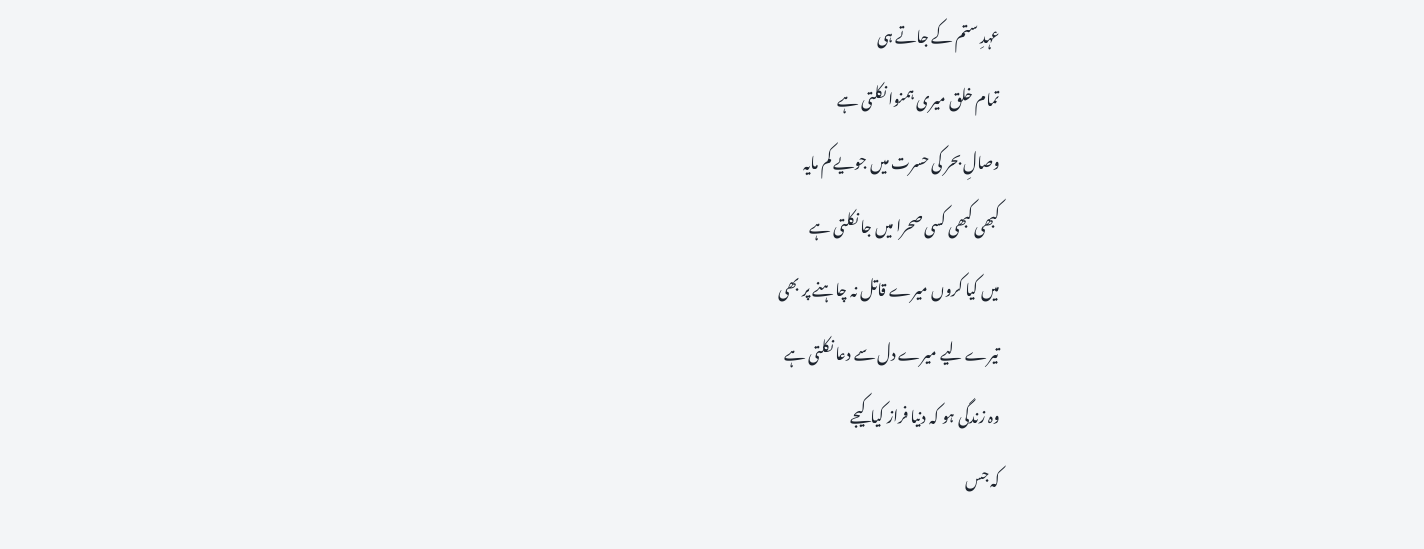عہدِ ستم کے جاتے ہی
تمام خلق میری ہمنوا نکلتی ہے
وصالِ بحر کی حسرت میں جویے کم مایہ
کبھی کبھی کسی صحرا میں جا نکلتی ہے
میں کیا کروں میرے قاتل نہ چاہنے پر بھی
تیرے لیے میرے دل سے دعا نکلتی ہے
وہ زندگی ہو کہ دنیا فراز کیا کیجے
کہ جس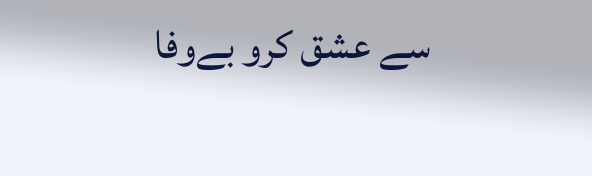سے عشق کرو بےوفا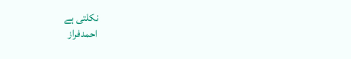نکلتی ہے
احمدفراز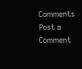Comments
Post a Comment